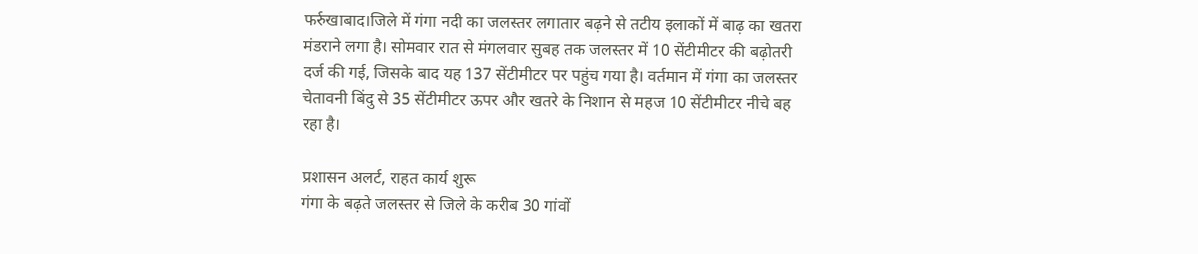फर्रुखाबाद।जिले में गंगा नदी का जलस्तर लगातार बढ़ने से तटीय इलाकों में बाढ़ का खतरा मंडराने लगा है। सोमवार रात से मंगलवार सुबह तक जलस्तर में 10 सेंटीमीटर की बढ़ोतरी दर्ज की गई, जिसके बाद यह 137 सेंटीमीटर पर पहुंच गया है। वर्तमान में गंगा का जलस्तर चेतावनी बिंदु से 35 सेंटीमीटर ऊपर और खतरे के निशान से महज 10 सेंटीमीटर नीचे बह रहा है।

प्रशासन अलर्ट, राहत कार्य शुरू
गंगा के बढ़ते जलस्तर से जिले के करीब 30 गांवों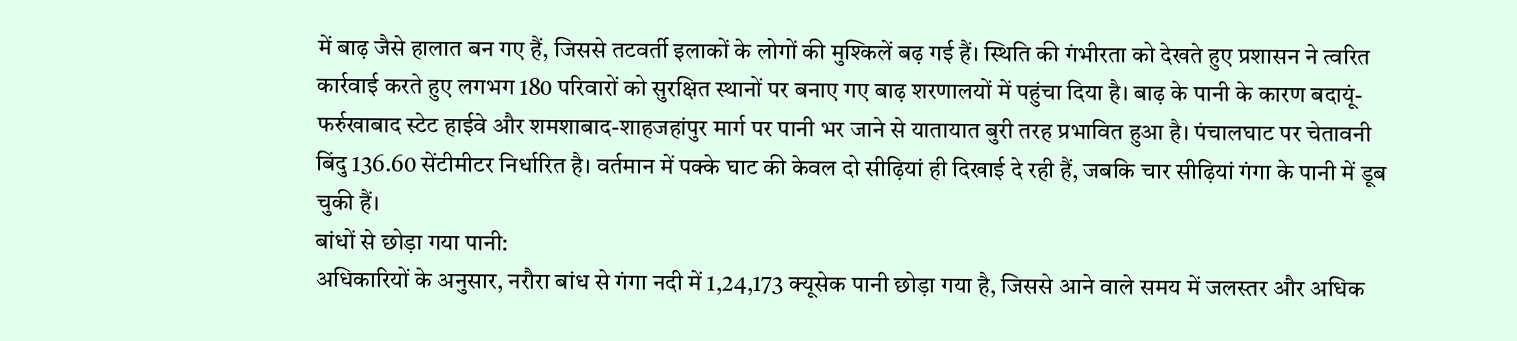में बाढ़ जैसे हालात बन गए हैं, जिससे तटवर्ती इलाकों के लोगों की मुश्किलें बढ़ गई हैं। स्थिति की गंभीरता को देखते हुए प्रशासन ने त्वरित कार्रवाई करते हुए लगभग 180 परिवारों को सुरक्षित स्थानों पर बनाए गए बाढ़ शरणालयों में पहुंचा दिया है। बाढ़ के पानी के कारण बदायूं-फर्रुखाबाद स्टेट हाईवे और शमशाबाद-शाहजहांपुर मार्ग पर पानी भर जाने से यातायात बुरी तरह प्रभावित हुआ है। पंचालघाट पर चेतावनी बिंदु 136.60 सेंटीमीटर निर्धारित है। वर्तमान में पक्के घाट की केवल दो सीढ़ियां ही दिखाई दे रही हैं, जबकि चार सीढ़ियां गंगा के पानी में डूब चुकी हैं।
बांधों से छोड़ा गया पानी:
अधिकारियों के अनुसार, नरौरा बांध से गंगा नदी में 1,24,173 क्यूसेक पानी छोड़ा गया है, जिससे आने वाले समय में जलस्तर और अधिक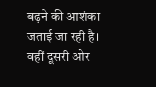बढ़ने की आशंका जताई जा रही है। वहीं दूसरी ओर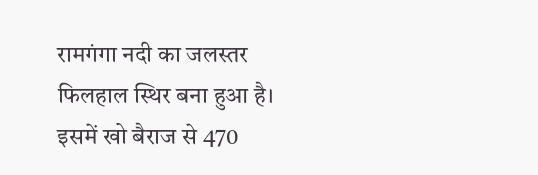रामगंगा नदी का जलस्तर फिलहाल स्थिर बना हुआ है। इसमें खो बैराज से 470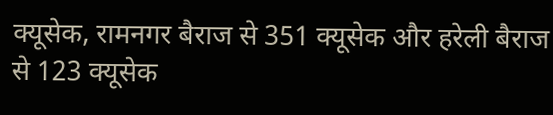क्यूसेक, रामनगर बैराज से 351 क्यूसेक और हरेली बैराज से 123 क्यूसेक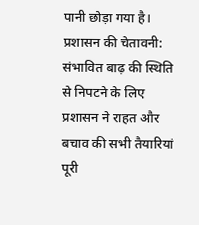पानी छोड़ा गया है।
प्रशासन की चेतावनी:
संभावित बाढ़ की स्थिति से निपटने के लिए प्रशासन ने राहत और बचाव की सभी तैयारियां पूरी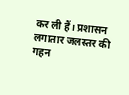कर ली हैं। प्रशासन लगातार जलस्तर की गहन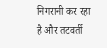निगरानी कर रहा है और तटवर्ती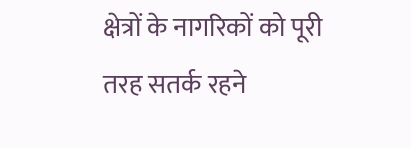क्षेत्रों के नागरिकों को पूरी तरह सतर्क रहने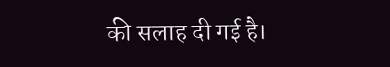की सलाह दी गई है।